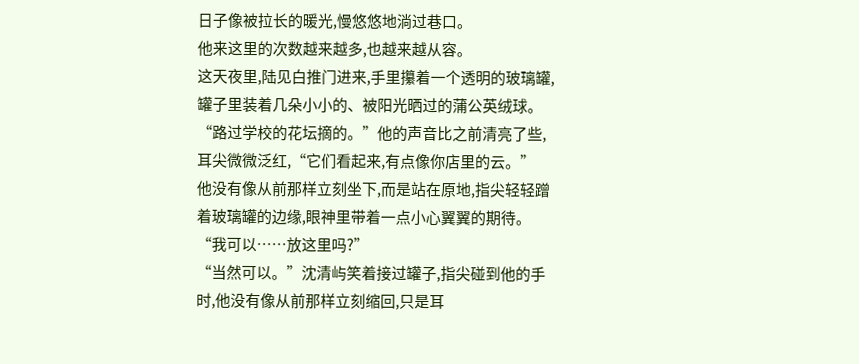日子像被拉长的暖光,慢悠悠地淌过巷口。
他来这里的次数越来越多,也越来越从容。
这天夜里,陆见白推门进来,手里攥着一个透明的玻璃罐,罐子里装着几朵小小的、被阳光晒过的蒲公英绒球。
“路过学校的花坛摘的。”他的声音比之前清亮了些,耳尖微微泛红,“它们看起来,有点像你店里的云。”
他没有像从前那样立刻坐下,而是站在原地,指尖轻轻蹭着玻璃罐的边缘,眼神里带着一点小心翼翼的期待。
“我可以……放这里吗?”
“当然可以。”沈清屿笑着接过罐子,指尖碰到他的手时,他没有像从前那样立刻缩回,只是耳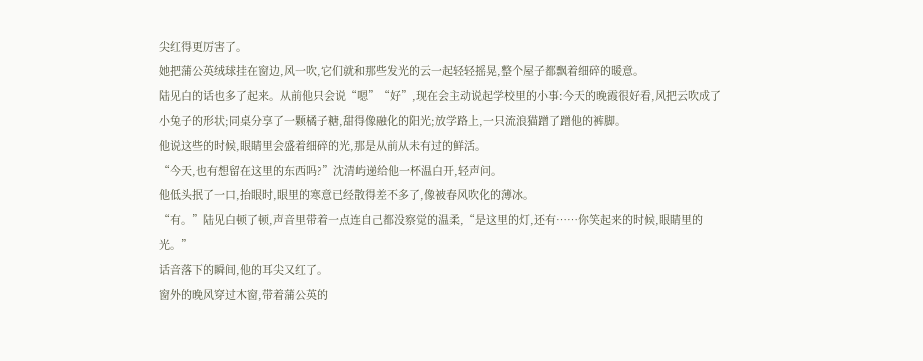尖红得更厉害了。
她把蒲公英绒球挂在窗边,风一吹,它们就和那些发光的云一起轻轻摇晃,整个屋子都飘着细碎的暖意。
陆见白的话也多了起来。从前他只会说“嗯”“好”,现在会主动说起学校里的小事:今天的晚霞很好看,风把云吹成了小兔子的形状;同桌分享了一颗橘子糖,甜得像融化的阳光;放学路上,一只流浪猫蹭了蹭他的裤脚。
他说这些的时候,眼睛里会盛着细碎的光,那是从前从未有过的鲜活。
“今天,也有想留在这里的东西吗?”沈清屿递给他一杯温白开,轻声问。
他低头抿了一口,抬眼时,眼里的寒意已经散得差不多了,像被春风吹化的薄冰。
“有。”陆见白顿了顿,声音里带着一点连自己都没察觉的温柔,“是这里的灯,还有……你笑起来的时候,眼睛里的光。”
话音落下的瞬间,他的耳尖又红了。
窗外的晚风穿过木窗,带着蒲公英的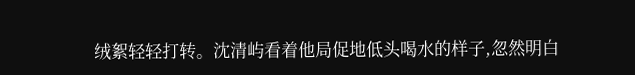绒絮轻轻打转。沈清屿看着他局促地低头喝水的样子,忽然明白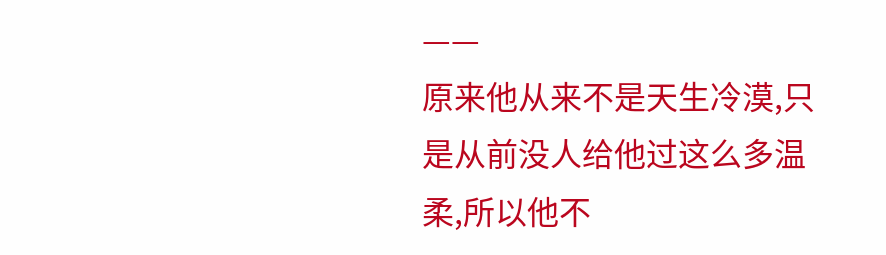——
原来他从来不是天生冷漠,只是从前没人给他过这么多温柔,所以他不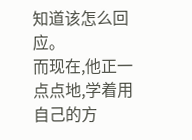知道该怎么回应。
而现在,他正一点点地,学着用自己的方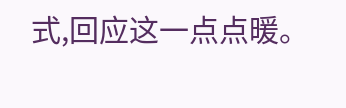式,回应这一点点暖。